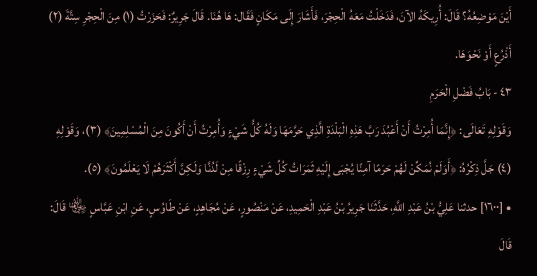أَيْنَ مَوْضِعُهُ؟ قَالَ: أُرِيكَهُ الآنَ، فَدَخَلْتُ مَعَهُ الْحِجْرَ، فَأَشَارَ إِلَى مَكَانٍ فَقَال: هَا هُنَا. قَالَ جَرِيرٌ: فَحَزَرْتُ (١) مِنَ الْحِجْرِ سِتَّةَ (٢) أَذْرُعٍ أَوْ نَحْوَهَا.
٤٣ - بَابُ فَضْلِ الْحَرَمِ
وَقَوْلِهِ تَعَالَى: ﴿إِنَّمَا أُمِرْتُ أَنْ أَعْبُدَ رَبَّ هَذِهِ الْبَلْدَةِ الَّذِي حَرَّمَهَا وَلَهُ كُلُّ شَيْءٍ وَأُمِرْتُ أَنْ أَكُونَ مِنَ الْمُسْلِمِينَ﴾ (٣)، وَقَوْلِهِ (٤) جَلَّ ذِكْرُهُ: ﴿أَوَلَمْ نُمَكِّنْ لَهُمْ حَرَمًا آمِنًا يُجْبَى إِلَيْهِ ثَمَرَاتُ كُلِّ شَيْءٍ رِزْقًا مِنْ لَدُنَّا وَلَكِنَّ أَكْثَرَهُمْ لَا يَعْلَمُونَ﴾ (٥).
• [١٦٠٠] حدثنا عَلِيُّ بْنُ عَبْدِ اللَّهِ، حَدَّثَنَا جَرِيرُ بْنُ عَبْدِ الْحَمِيدِ، عَنْ مَنْصُورٍ، عَنْ مُجَاهِدٍ، عَنْ طَاوُسٍ، عَنِ ابْنِ عَبَّاسٍ ﵄ قَالَ: قَالَ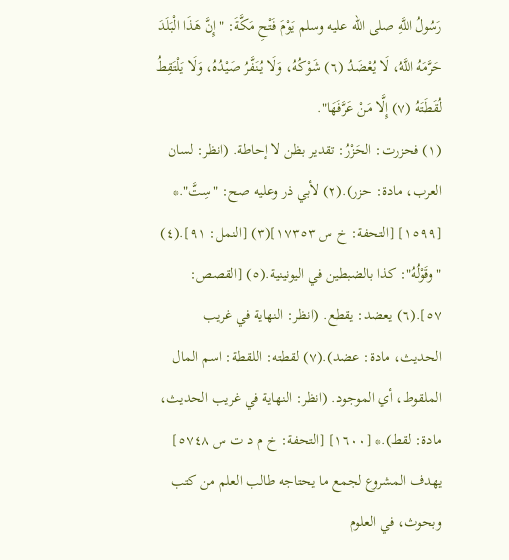رَسُولُ اللَّهِ صلى الله عليه وسلم يَوْمَ فَتْحِ مَكَّةَ: "إِنَّ هَذَا الْبَلَدَ حَرَّمَهُ اللَّهُ، لَا يُعْضَدُ (٦) شَوْكُهُ، وَلَا يُنَفَّرُ صَيْدُهُ، وَلَا يَلْتَقِطُ لُقَطَتَهُ (٧) إِلَّا مَنْ عَرَّفَهَا".
(١) فحزرت: الحَزْرُ: تقدير بظن لا إحاطة. (انظر: لسان العرب، مادة: حزر).(٢) لأبي ذر وعليه صح: "سِتَّ".* [١٥٩٩] [التحفة: خ س ١٧٣٥٣](٣) [النمل: ٩١].(٤) "وقَوْلُهُ": كذا بالضبطين في اليونينية.(٥) [القصص: ٥٧].(٦) يعضد: يقطع. (انظر: النهاية في غريب الحديث، مادة: عضد).(٧) لقطته: اللقطة: اسم المال الملقوط، أي الموجود. (انظر: النهاية في غريب الحديث، مادة: لقط).* [١٦٠٠] [التحفة: خ م د ت س ٥٧٤٨]
يهدف المشروع لجمع ما يحتاجه طالب العلم من كتب وبحوث، في العلوم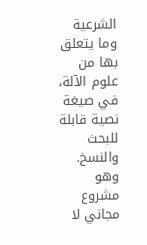الشرعية وما يتعلق بها من علوم الآلة، في صيغة نصية قابلة للبحث والنسخ.
وهو مشروع مجاني لا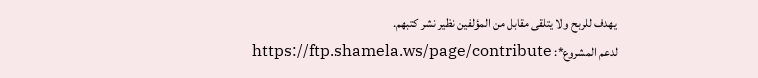يهدف للربح ولا يتلقى مقابل من المؤلفين نظير نشر كتبهم.
لدعم المشروع*: https://ftp.shamela.ws/page/contribute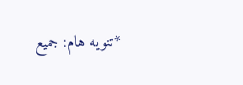*تنويه هام: جميع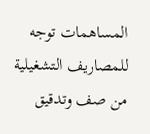المساهمات توجه للمصاريف التشغيلية من صف وتدقيق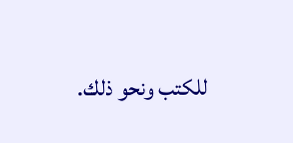للكتب ونحو ذلك.